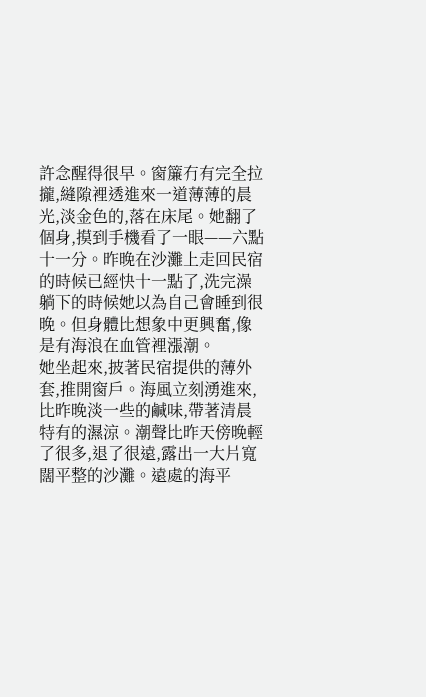許念醒得很早。窗簾冇有完全拉攏,縫隙裡透進來一道薄薄的晨光,淡金色的,落在床尾。她翻了個身,摸到手機看了一眼——六點十一分。昨晚在沙灘上走回民宿的時候已經快十一點了,洗完澡躺下的時候她以為自己會睡到很晚。但身體比想象中更興奮,像是有海浪在血管裡漲潮。
她坐起來,披著民宿提供的薄外套,推開窗戶。海風立刻湧進來,比昨晚淡一些的鹹味,帶著清晨特有的濕涼。潮聲比昨天傍晚輕了很多,退了很遠,露出一大片寬闊平整的沙灘。遠處的海平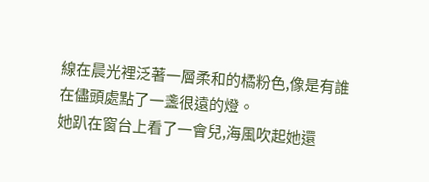線在晨光裡泛著一層柔和的橘粉色,像是有誰在儘頭處點了一盞很遠的燈。
她趴在窗台上看了一會兒,海風吹起她還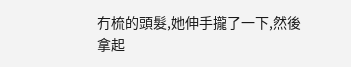冇梳的頭髮,她伸手攏了一下,然後拿起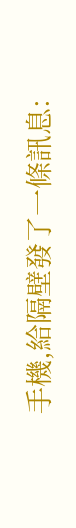手機,給隔壁發了一條訊息: